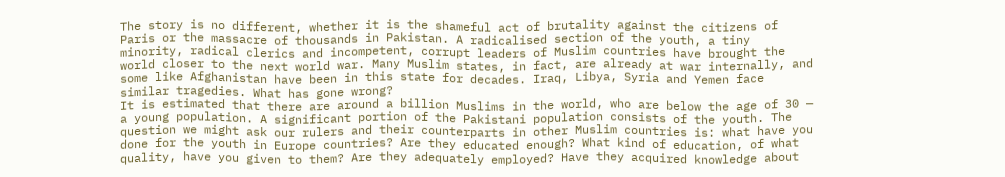The story is no different, whether it is the shameful act of brutality against the citizens of Paris or the massacre of thousands in Pakistan. A radicalised section of the youth, a tiny minority, radical clerics and incompetent, corrupt leaders of Muslim countries have brought the world closer to the next world war. Many Muslim states, in fact, are already at war internally, and some like Afghanistan have been in this state for decades. Iraq, Libya, Syria and Yemen face similar tragedies. What has gone wrong?
It is estimated that there are around a billion Muslims in the world, who are below the age of 30 — a young population. A significant portion of the Pakistani population consists of the youth. The question we might ask our rulers and their counterparts in other Muslim countries is: what have you done for the youth in Europe countries? Are they educated enough? What kind of education, of what quality, have you given to them? Are they adequately employed? Have they acquired knowledge about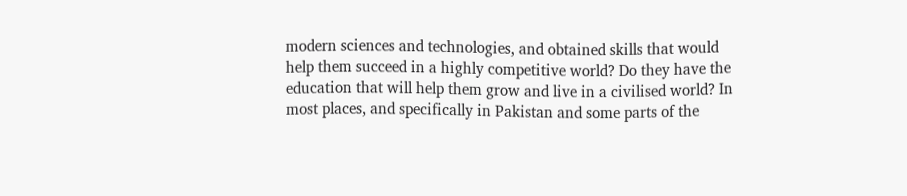modern sciences and technologies, and obtained skills that would help them succeed in a highly competitive world? Do they have the education that will help them grow and live in a civilised world? In most places, and specifically in Pakistan and some parts of the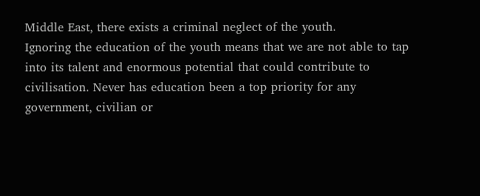Middle East, there exists a criminal neglect of the youth.
Ignoring the education of the youth means that we are not able to tap into its talent and enormous potential that could contribute to civilisation. Never has education been a top priority for any government, civilian or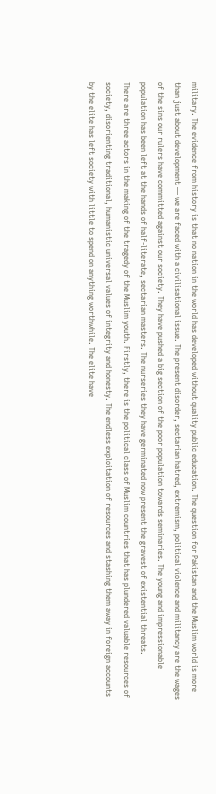military. The evidence from history is that no nation in the world has developed without quality public education. The question for Pakistan and the Muslim world is more than just about development — we are faced with a civilisational issue. The present disorder, sectarian hatred, extremism, political violence and militancy are the wages of the sins our rulers have committed against our society. They have pushed a big section of the poor population towards seminaries. The young and impressionable population has been left at the hands of half-literate, sectarian masters. The nurseries they have germinated now present the gravest of existential threats.
There are three actors in the making of the tragedy of the Muslim youth. Firstly, there is the political class of Muslim countries that has plundered valuable resources of society, disorienting traditional, humanistic universal values of integrity and honesty. The endless exploitation of resources and stashing them away in foreign accounts by the elite has left society with little to spend on anything worthwhile. The elite have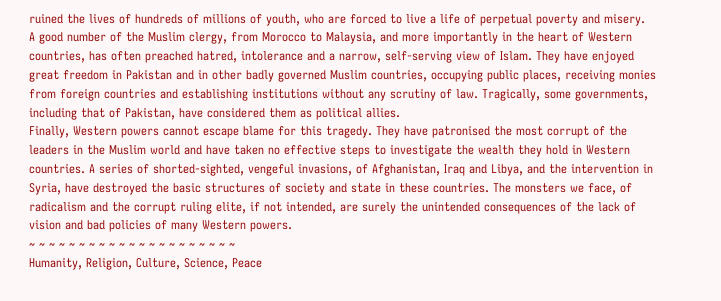ruined the lives of hundreds of millions of youth, who are forced to live a life of perpetual poverty and misery.
A good number of the Muslim clergy, from Morocco to Malaysia, and more importantly in the heart of Western countries, has often preached hatred, intolerance and a narrow, self-serving view of Islam. They have enjoyed great freedom in Pakistan and in other badly governed Muslim countries, occupying public places, receiving monies from foreign countries and establishing institutions without any scrutiny of law. Tragically, some governments, including that of Pakistan, have considered them as political allies.
Finally, Western powers cannot escape blame for this tragedy. They have patronised the most corrupt of the leaders in the Muslim world and have taken no effective steps to investigate the wealth they hold in Western countries. A series of shorted-sighted, vengeful invasions, of Afghanistan, Iraq and Libya, and the intervention in Syria, have destroyed the basic structures of society and state in these countries. The monsters we face, of radicalism and the corrupt ruling elite, if not intended, are surely the unintended consequences of the lack of vision and bad policies of many Western powers.
~ ~ ~ ~ ~ ~ ~ ~ ~ ~ ~ ~ ~ ~ ~ ~ ~ ~ ~ ~ ~
Humanity, Religion, Culture, Science, Peace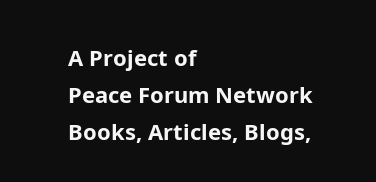A Project of
Peace Forum Network
Books, Articles, Blogs,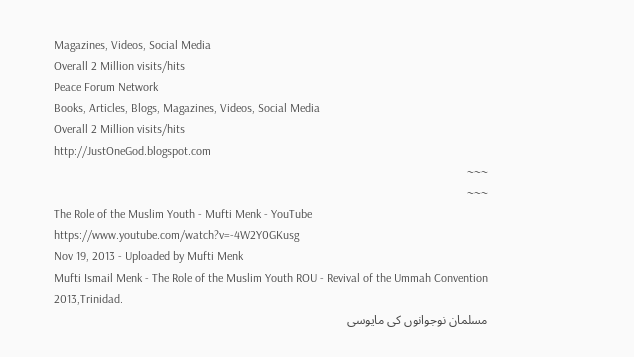Magazines, Videos, Social Media
Overall 2 Million visits/hits
Peace Forum Network
Books, Articles, Blogs, Magazines, Videos, Social Media
Overall 2 Million visits/hits
http://JustOneGod.blogspot.com
~~~
~~~
The Role of the Muslim Youth - Mufti Menk - YouTube
https://www.youtube.com/watch?v=-4W2Y0GKusg
Nov 19, 2013 - Uploaded by Mufti Menk
Mufti Ismail Menk - The Role of the Muslim Youth ROU - Revival of the Ummah Convention 2013,Trinidad.
مسلمان نوجوانوں کی مایوسی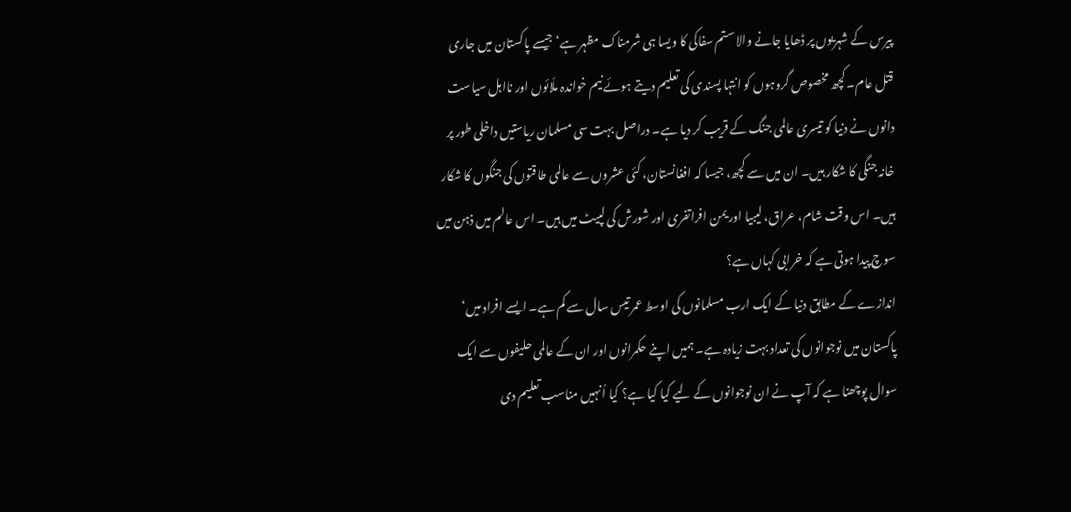پیرس کے شہریوں پر ڈھایا جانے والا ستم سفاکی کا ویسا ہی شرمناک مظہر ہے‘ جیسے پاکستان میں جاری قتل عام۔ کچھ مخصوص گروہوں کو انتہا پسندی کی تعلیم دیتے ہوئے نیم خواندہ ملّائوں اور نااہل سیاست دانوں نے دنیا کو تیسری عالمی جنگ کے قریب کر دیا ہے۔ دراصل بہت سی مسلمان ریاستیں داخلی طور پر خانہ جنگی کا شکار ہیں۔ ان میں سے کچھ، جیسا کہ افغانستان، کئی عشروں سے عالمی طاقتوں کی جنگوں کا شکار ہیں۔ اس وقت شام، عراق، لیبیا اور یمن افراتفری اور شورش کی لپیٹ میں ہیں۔ اس عالم میں ذہن میں سوچ پیدا ہوتی ہے کہ خرابی کہاں ہے؟
اندازے کے مطابق دنیا کے ایک ارب مسلمانوں کی اوسط عمر تیس سال سے کم ہے۔ ایسے افراد میں‘ پاکستان میں نوجوانوں کی تعداد بہت زیادہ ہے۔ ہمیں اپنے حکمرانوں اور ان کے عالمی حلیفوں سے ایک سوال پوچھنا ہے کہ آپ نے ان نوجوانوں کے لیے کیا کیا ہے؟ کیا اُنہیں مناسب تعلیم دی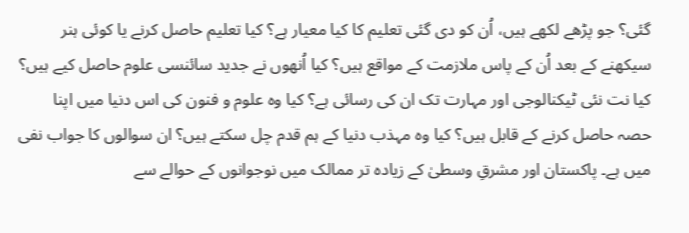گئی؟ جو پڑھے لکھے ہیں، اُن کو دی گئی تعلیم کا کیا معیار ہے؟ کیا تعلیم حاصل کرنے یا کوئی ہنر سیکھنے کے بعد اُن کے پاس ملازمت کے مواقع ہیں؟ کیا اُنھوں نے جدید سائنسی علوم حاصل کیے ہیں؟ کیا نت نئی ٹیکنالوجی اور مہارت تک ان کی رسائی ہے؟ کیا وہ علوم و فنون کی اس دنیا میں اپنا حصہ حاصل کرنے کے قابل ہیں؟ کیا وہ مہذب دنیا کے ہم قدم چل سکتے ہیں؟ ان سوالوں کا جواب نفی میں ہے۔ پاکستان اور مشرقِ وسطیٰ کے زیادہ تر ممالک میں نوجوانوں کے حوالے سے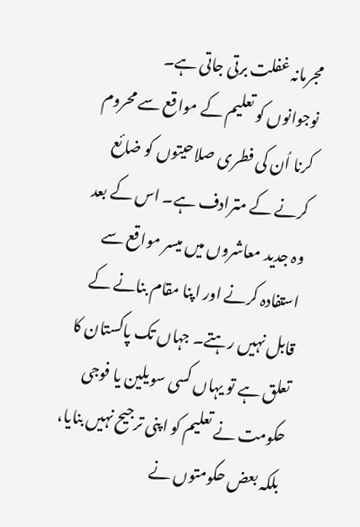مجرمانہ غفلت برتی جاتی ہے۔
نوجوانوں کو تعلیم کے مواقع سے محروم کرنا اُن کی فطری صلاحیتوں کو ضائع کرنے کے مترادف ہے۔ اس کے بعد وہ جدید معاشروں میں میسر مواقع سے استفادہ کرنے اور اپنا مقام بنانے کے قابل نہیں رہتے۔ جہاں تک پاکستان کا تعلق ہے تو یہاں کسی سویلین یا فوجی حکومت نے تعلیم کو اپنی ترجیح نہیں بنایا، بلکہ بعض حکومتوں نے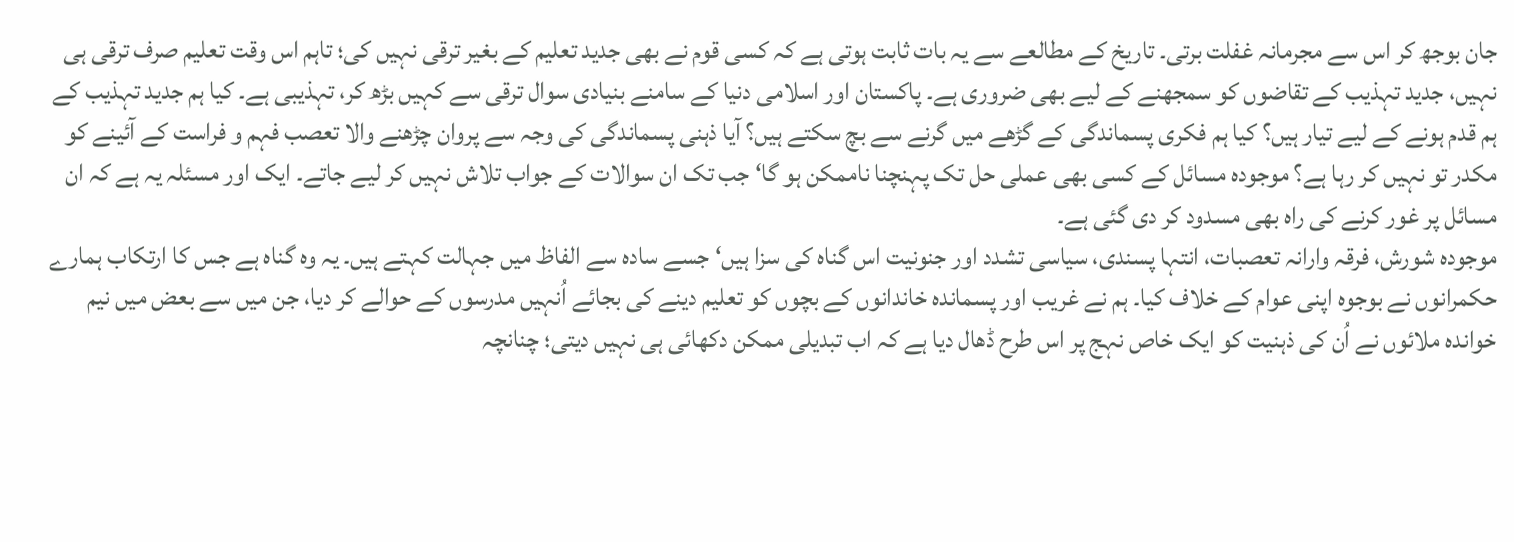جان بوجھ کر اس سے مجرمانہ غفلت برتی۔ تاریخ کے مطالعے سے یہ بات ثابت ہوتی ہے کہ کسی قوم نے بھی جدید تعلیم کے بغیر ترقی نہیں کی؛ تاہم اس وقت تعلیم صرف ترقی ہی نہیں، جدید تہذیب کے تقاضوں کو سمجھنے کے لیے بھی ضروری ہے۔ پاکستان اور اسلامی دنیا کے سامنے بنیادی سوال ترقی سے کہیں بڑھ کر، تہذیبی ہے۔ کیا ہم جدید تہذیب کے ہم قدم ہونے کے لیے تیار ہیں؟ کیا ہم فکری پسماندگی کے گڑھے میں گرنے سے بچ سکتے ہیں؟ آیا ذہنی پسماندگی کی وجہ سے پروان چڑھنے والا تعصب فہم و فراست کے آئینے کو مکدر تو نہیں کر رہا ہے؟ موجودہ مسائل کے کسی بھی عملی حل تک پہنچنا ناممکن ہو گا‘ جب تک ان سوالات کے جواب تلاش نہیں کر لیے جاتے۔ ایک اور مسئلہ یہ ہے کہ ان مسائل پر غور کرنے کی راہ بھی مسدود کر دی گئی ہے۔
موجودہ شورش، فرقہ وارانہ تعصبات، انتہا پسندی، سیاسی تشدد اور جنونیت اس گناہ کی سزا ہیں‘ جسے سادہ سے الفاظ میں جہالت کہتے ہیں۔ یہ وہ گناہ ہے جس کا ارتکاب ہمارے حکمرانوں نے بوجوہ اپنی عوام کے خلاف کیا۔ ہم نے غریب اور پسماندہ خاندانوں کے بچوں کو تعلیم دینے کی بجائے اُنہیں مدرسوں کے حوالے کر دیا، جن میں سے بعض میں نیم خواندہ ملائوں نے اُن کی ذہنیت کو ایک خاص نہج پر اس طرح ڈھال دیا ہے کہ اب تبدیلی ممکن دکھائی ہی نہیں دیتی؛ چنانچہ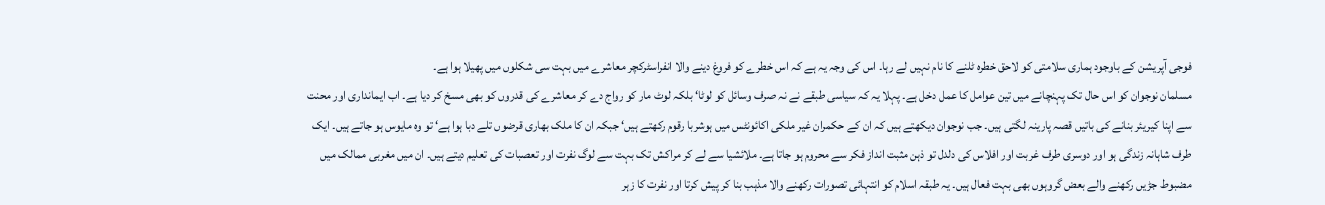فوجی آپریشن کے باوجود ہماری سلامتی کو لاحق خطرہ ٹلنے کا نام نہیں لے رہا۔ اس کی وجہ یہ ہے کہ اس خطرے کو فروغ دینے والا انفراسٹرکچر معاشرے میں بہت سی شکلوں میں پھیلا ہوا ہے۔
مسلمان نوجوان کو اس حال تک پہنچانے میں تین عوامل کا عمل دخل ہے۔ پہلا یہ کہ سیاسی طبقے نے نہ صرف وسائل کو لوٹا‘ بلکہ لوٹ مار کو رواج دے کر معاشرے کی قدروں کو بھی مسخ کر دیا ہے۔ اب ایمانداری اور محنت سے اپنا کیریئر بنانے کی باتیں قصہ پارینہ لگتی ہیں۔ جب نوجوان دیکھتے ہیں کہ ان کے حکمران غیر ملکی اکائونٹس میں ہوشربا رقوم رکھتے ہیں‘ جبکہ ان کا ملک بھاری قرضوں تلے دبا ہوا ہے‘ تو وہ مایوس ہو جاتے ہیں۔ ایک طرف شاہانہ زندگی ہو اور دوسری طرف غربت اور افلاس کی دلدل تو ذہن مثبت انداز فکر سے محروم ہو جاتا ہے۔ ملائشیا سے لے کر مراکش تک بہت سے لوگ نفرت اور تعصبات کی تعلیم دیتے ہیں۔ ان میں مغربی ممالک میں مضبوط جڑیں رکھنے والے بعض گروہوں بھی بہت فعال ہیں۔ یہ طبقہ اسلام کو انتہائی تصورات رکھنے والا مذہب بنا کر پیش کرتا اور نفرت کا زہر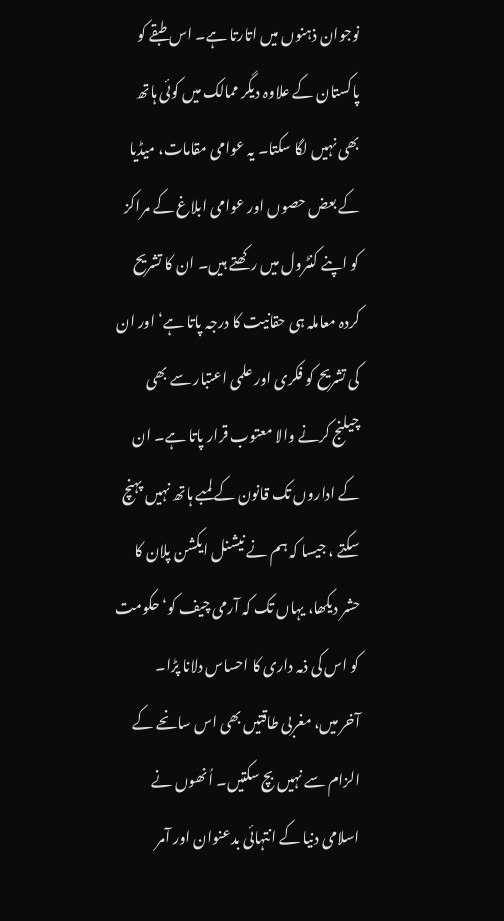نوجوان ذہنوں میں اتارتا ہے۔ اس طبقے کو پاکستان کے علاوہ دیگر ممالک میں کوئی ہاتھ بھی نہیں لگا سکتا۔ یہ عوامی مقامات، میڈیا کے بعض حصوں اور عوامی ابلاغ کے مراکز کو اپنے کنٹرول میں رکھتے ہیں۔ ان کا تشریح کردہ معاملہ ہی حقانیت کا درجہ پاتا ہے‘ اور ان کی تشریح کو فکری اور علمی اعتبار سے بھی چیلنج کرنے والا معتوب قرار پاتا ہے۔ ان کے اداروں تک قانون کے لمبے ہاتھ نہیں پہنچ سکتے ، جیسا کہ ہم نے نیشنل ایکشن پلان کا حشر دیکھا، یہاں تک کہ آرمی چیف کو‘ حکومت کو اس کی ذمہ داری کا احساس دلانا پڑا۔
آخر میں، مغربی طاقتیں بھی اس سانحے کے الزام سے نہیں بچ سکتیں۔ اُنھوں نے اسلامی دنیا کے انتہائی بدعنوان اور آمر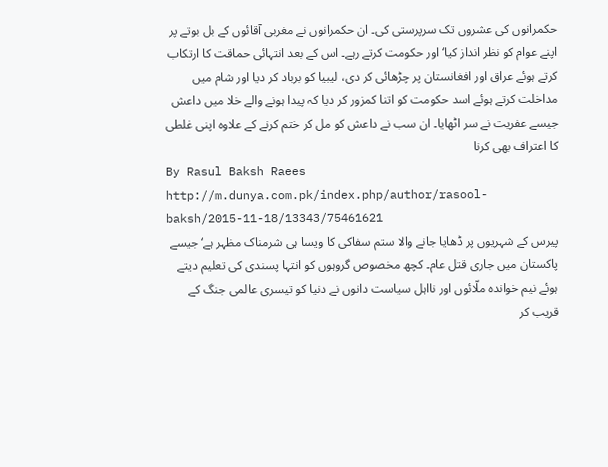حکمرانوں کی عشروں تک سرپرستی کی۔ ان حکمرانوں نے مغربی آقائوں کے بل بوتے پر اپنے عوام کو نظر انداز کیا‘ اور حکومت کرتے رہے۔ اس کے بعد انتہائی حماقت کا ارتکاب کرتے ہوئے عراق اور افغانستان پر چڑھائی کر دی، لیبیا کو برباد کر دیا اور شام میں مداخلت کرتے ہوئے اسد حکومت کو اتنا کمزور کر دیا کہ پیدا ہونے والے خلا میں داعش جیسے عفریت نے سر اٹھایا۔ ان سب نے داعش کو مل کر ختم کرنے کے علاوہ اپنی غلطی کا اعتراف بھی کرنا
By Rasul Baksh Raees
http://m.dunya.com.pk/index.php/author/rasool-baksh/2015-11-18/13343/75461621
پیرس کے شہریوں پر ڈھایا جانے والا ستم سفاکی کا ویسا ہی شرمناک مظہر ہے‘ جیسے پاکستان میں جاری قتل عام۔ کچھ مخصوص گروہوں کو انتہا پسندی کی تعلیم دیتے ہوئے نیم خواندہ ملّائوں اور نااہل سیاست دانوں نے دنیا کو تیسری عالمی جنگ کے قریب کر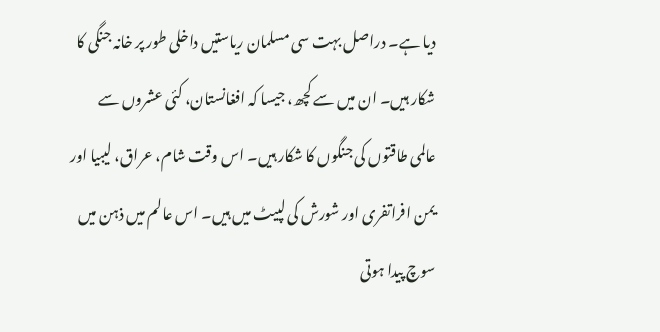دیا ہے۔ دراصل بہت سی مسلمان ریاستیں داخلی طور پر خانہ جنگی کا شکار ہیں۔ ان میں سے کچھ، جیسا کہ افغانستان، کئی عشروں سے عالمی طاقتوں کی جنگوں کا شکار ہیں۔ اس وقت شام، عراق، لیبیا اور یمن افراتفری اور شورش کی لپیٹ میں ہیں۔ اس عالم میں ذہن میں سوچ پیدا ہوتی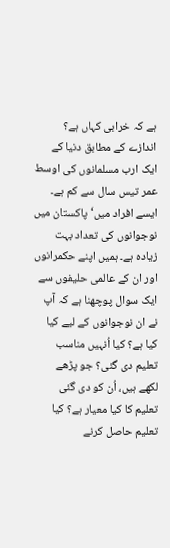ہے کہ خرابی کہاں ہے؟
اندازے کے مطابق دنیا کے ایک ارب مسلمانوں کی اوسط عمر تیس سال سے کم ہے۔ ایسے افراد میں‘ پاکستان میں نوجوانوں کی تعداد بہت زیادہ ہے۔ ہمیں اپنے حکمرانوں اور ان کے عالمی حلیفوں سے ایک سوال پوچھنا ہے کہ آپ نے ان نوجوانوں کے لیے کیا کیا ہے؟ کیا اُنہیں مناسب تعلیم دی گئی؟ جو پڑھے لکھے ہیں، اُن کو دی گئی تعلیم کا کیا معیار ہے؟ کیا تعلیم حاصل کرنے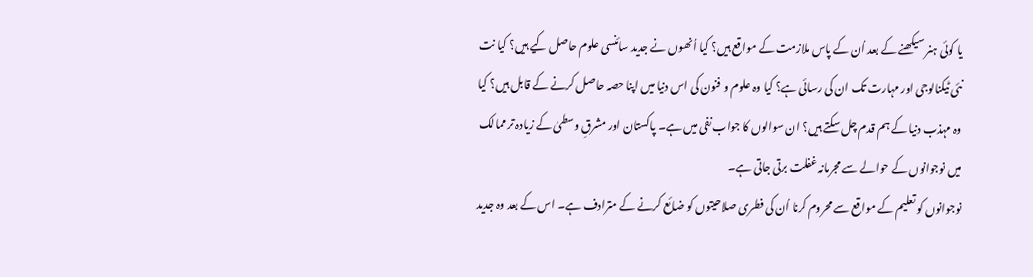یا کوئی ہنر سیکھنے کے بعد اُن کے پاس ملازمت کے مواقع ہیں؟ کیا اُنھوں نے جدید سائنسی علوم حاصل کیے ہیں؟ کیا نت نئی ٹیکنالوجی اور مہارت تک ان کی رسائی ہے؟ کیا وہ علوم و فنون کی اس دنیا میں اپنا حصہ حاصل کرنے کے قابل ہیں؟ کیا وہ مہذب دنیا کے ہم قدم چل سکتے ہیں؟ ان سوالوں کا جواب نفی میں ہے۔ پاکستان اور مشرقِ وسطیٰ کے زیادہ تر ممالک میں نوجوانوں کے حوالے سے مجرمانہ غفلت برتی جاتی ہے۔
نوجوانوں کو تعلیم کے مواقع سے محروم کرنا اُن کی فطری صلاحیتوں کو ضائع کرنے کے مترادف ہے۔ اس کے بعد وہ جدید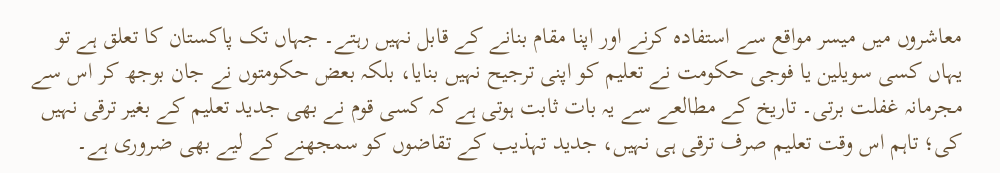معاشروں میں میسر مواقع سے استفادہ کرنے اور اپنا مقام بنانے کے قابل نہیں رہتے۔ جہاں تک پاکستان کا تعلق ہے تو یہاں کسی سویلین یا فوجی حکومت نے تعلیم کو اپنی ترجیح نہیں بنایا، بلکہ بعض حکومتوں نے جان بوجھ کر اس سے مجرمانہ غفلت برتی۔ تاریخ کے مطالعے سے یہ بات ثابت ہوتی ہے کہ کسی قوم نے بھی جدید تعلیم کے بغیر ترقی نہیں کی؛ تاہم اس وقت تعلیم صرف ترقی ہی نہیں، جدید تہذیب کے تقاضوں کو سمجھنے کے لیے بھی ضروری ہے۔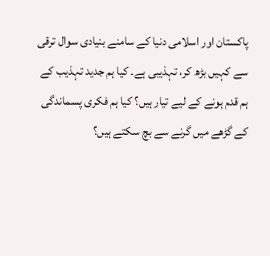پاکستان اور اسلامی دنیا کے سامنے بنیادی سوال ترقی سے کہیں بڑھ کر، تہذیبی ہے۔ کیا ہم جدید تہذیب کے ہم قدم ہونے کے لیے تیار ہیں؟ کیا ہم فکری پسماندگی کے گڑھے میں گرنے سے بچ سکتے ہیں؟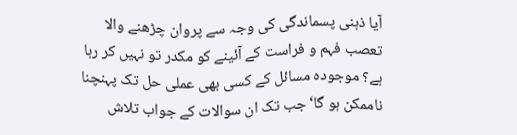آیا ذہنی پسماندگی کی وجہ سے پروان چڑھنے والا تعصب فہم و فراست کے آئینے کو مکدر تو نہیں کر رہا ہے؟ موجودہ مسائل کے کسی بھی عملی حل تک پہنچنا ناممکن ہو گا‘ جب تک ان سوالات کے جواب تلاش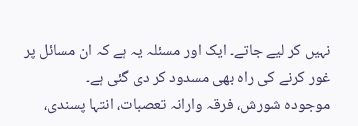نہیں کر لیے جاتے۔ ایک اور مسئلہ یہ ہے کہ ان مسائل پر غور کرنے کی راہ بھی مسدود کر دی گئی ہے۔
موجودہ شورش، فرقہ وارانہ تعصبات، انتہا پسندی،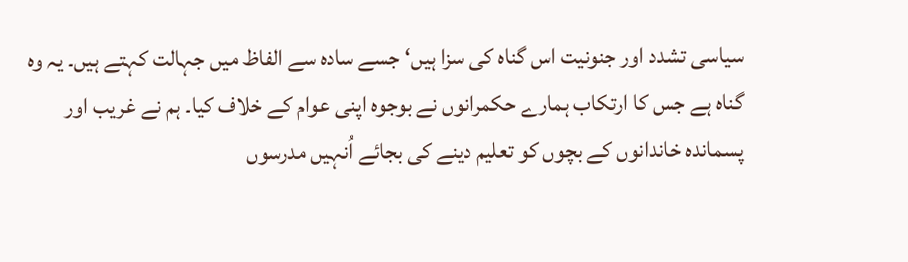سیاسی تشدد اور جنونیت اس گناہ کی سزا ہیں‘ جسے سادہ سے الفاظ میں جہالت کہتے ہیں۔ یہ وہ گناہ ہے جس کا ارتکاب ہمارے حکمرانوں نے بوجوہ اپنی عوام کے خلاف کیا۔ ہم نے غریب اور پسماندہ خاندانوں کے بچوں کو تعلیم دینے کی بجائے اُنہیں مدرسوں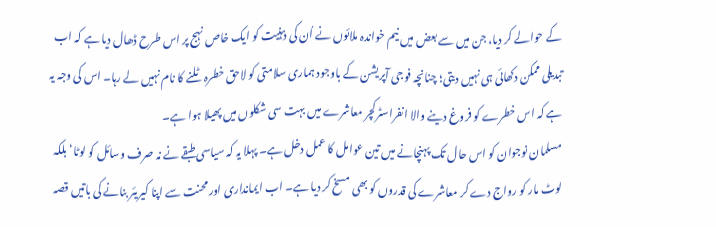کے حوالے کر دیا، جن میں سے بعض میں نیم خواندہ ملائوں نے اُن کی ذہنیت کو ایک خاص نہج پر اس طرح ڈھال دیا ہے کہ اب تبدیلی ممکن دکھائی ہی نہیں دیتی؛ چنانچہ فوجی آپریشن کے باوجود ہماری سلامتی کو لاحق خطرہ ٹلنے کا نام نہیں لے رہا۔ اس کی وجہ یہ ہے کہ اس خطرے کو فروغ دینے والا انفراسٹرکچر معاشرے میں بہت سی شکلوں میں پھیلا ہوا ہے۔
مسلمان نوجوان کو اس حال تک پہنچانے میں تین عوامل کا عمل دخل ہے۔ پہلا یہ کہ سیاسی طبقے نے نہ صرف وسائل کو لوٹا‘ بلکہ لوٹ مار کو رواج دے کر معاشرے کی قدروں کو بھی مسخ کر دیا ہے۔ اب ایمانداری اور محنت سے اپنا کیریئر بنانے کی باتیں قصہ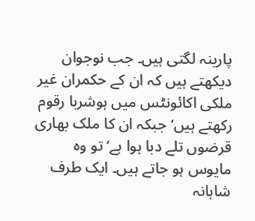پارینہ لگتی ہیں۔ جب نوجوان دیکھتے ہیں کہ ان کے حکمران غیر ملکی اکائونٹس میں ہوشربا رقوم رکھتے ہیں‘ جبکہ ان کا ملک بھاری قرضوں تلے دبا ہوا ہے‘ تو وہ مایوس ہو جاتے ہیں۔ ایک طرف شاہانہ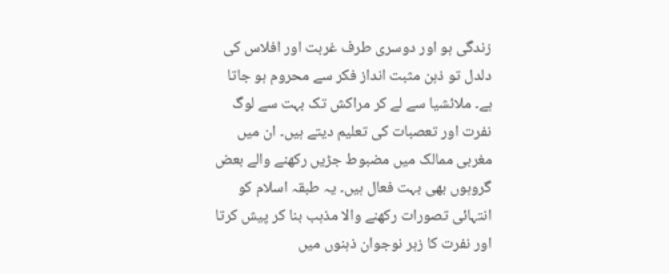زندگی ہو اور دوسری طرف غربت اور افلاس کی دلدل تو ذہن مثبت انداز فکر سے محروم ہو جاتا ہے۔ ملائشیا سے لے کر مراکش تک بہت سے لوگ نفرت اور تعصبات کی تعلیم دیتے ہیں۔ ان میں مغربی ممالک میں مضبوط جڑیں رکھنے والے بعض گروہوں بھی بہت فعال ہیں۔ یہ طبقہ اسلام کو انتہائی تصورات رکھنے والا مذہب بنا کر پیش کرتا اور نفرت کا زہر نوجوان ذہنوں میں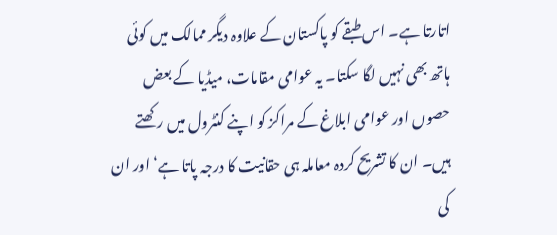اتارتا ہے۔ اس طبقے کو پاکستان کے علاوہ دیگر ممالک میں کوئی ہاتھ بھی نہیں لگا سکتا۔ یہ عوامی مقامات، میڈیا کے بعض حصوں اور عوامی ابلاغ کے مراکز کو اپنے کنٹرول میں رکھتے ہیں۔ ان کا تشریح کردہ معاملہ ہی حقانیت کا درجہ پاتا ہے‘ اور ان کی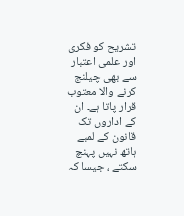تشریح کو فکری اور علمی اعتبار سے بھی چیلنج کرنے والا معتوب قرار پاتا ہے۔ ان کے اداروں تک قانون کے لمبے ہاتھ نہیں پہنچ سکتے ، جیسا کہ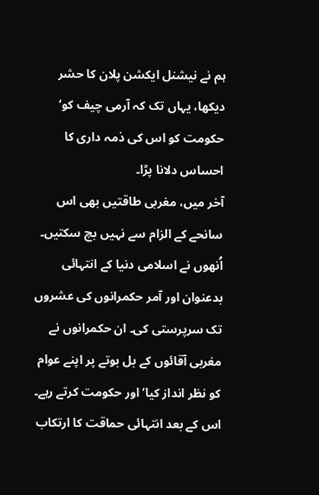ہم نے نیشنل ایکشن پلان کا حشر دیکھا، یہاں تک کہ آرمی چیف کو‘ حکومت کو اس کی ذمہ داری کا احساس دلانا پڑا۔
آخر میں، مغربی طاقتیں بھی اس سانحے کے الزام سے نہیں بچ سکتیں۔ اُنھوں نے اسلامی دنیا کے انتہائی بدعنوان اور آمر حکمرانوں کی عشروں تک سرپرستی کی۔ ان حکمرانوں نے مغربی آقائوں کے بل بوتے پر اپنے عوام کو نظر انداز کیا‘ اور حکومت کرتے رہے۔ اس کے بعد انتہائی حماقت کا ارتکاب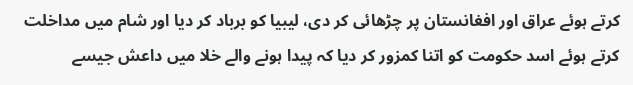کرتے ہوئے عراق اور افغانستان پر چڑھائی کر دی، لیبیا کو برباد کر دیا اور شام میں مداخلت کرتے ہوئے اسد حکومت کو اتنا کمزور کر دیا کہ پیدا ہونے والے خلا میں داعش جیسے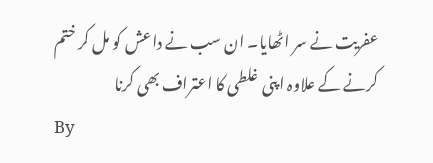عفریت نے سر اٹھایا۔ ان سب نے داعش کو مل کر ختم کرنے کے علاوہ اپنی غلطی کا اعتراف بھی کرنا
By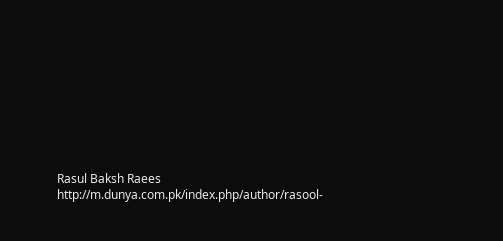Rasul Baksh Raees
http://m.dunya.com.pk/index.php/author/rasool-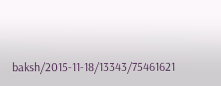baksh/2015-11-18/13343/75461621